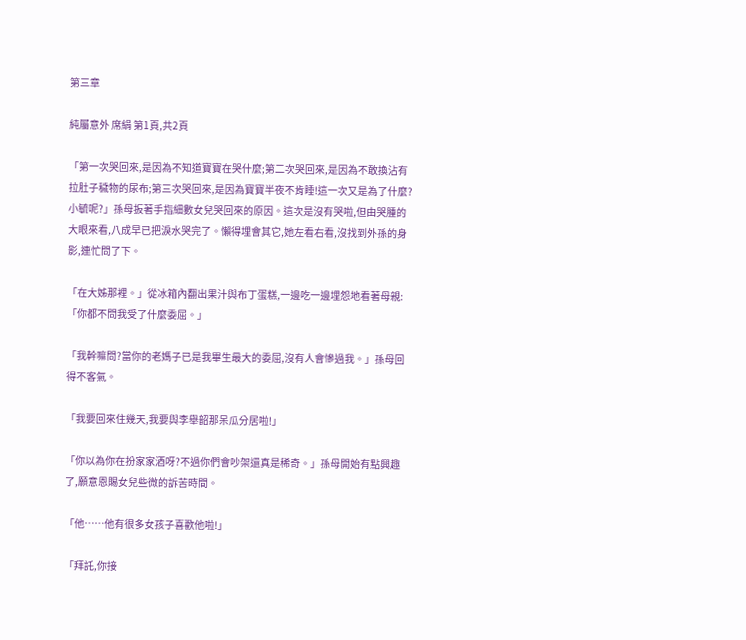第三章

純屬意外 席絹 第1頁,共2頁

「第一次哭回來,是因為不知道寶寶在哭什麼;第二次哭回來,是因為不敢換沾有拉肚子穢物的尿布;第三次哭回來,是因為寶寶半夜不肯睡!這一次又是為了什麼?小毓呢?」孫母扳著手指細數女兒哭回來的原因。這次是沒有哭啦,但由哭腫的大眼來看,八成早已把淚水哭完了。懶得埋會其它,她左看右看,沒找到外孫的身影,連忙問了下。

「在大姊那裡。」從冰箱內翻出果汁與布丁蛋糕,一邊吃一邊埋怨地看著母親:「你都不問我受了什麼委屈。」

「我幹嘛問?當你的老媽子已是我畢生最大的委屈,沒有人會慘過我。」孫母回得不客氣。

「我要回來住幾天,我要與李舉韶那呆瓜分居啦!」

「你以為你在扮家家酒呀?不過你們會吵架還真是稀奇。」孫母開始有點興趣了,願意恩賜女兒些微的訴苦時間。

「他……他有很多女孩子喜歡他啦!」

「拜託,你接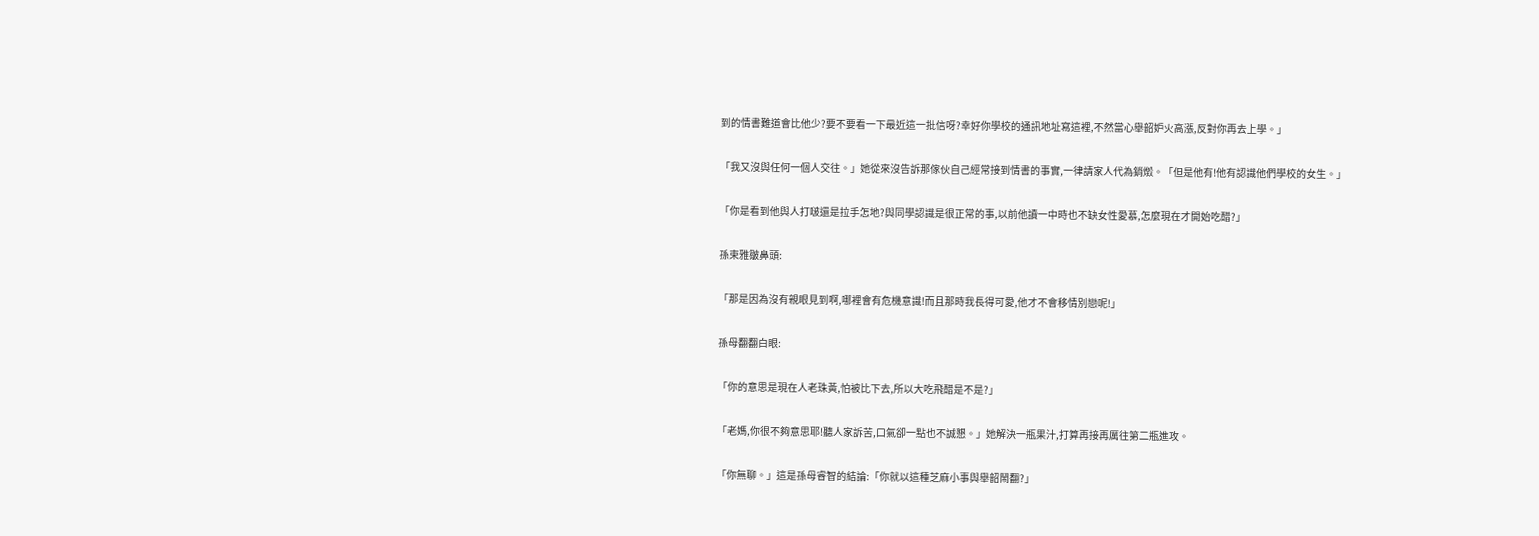到的情書難道會比他少?要不要看一下最近這一批信呀?幸好你學校的通訊地址寫這裡,不然當心舉韶妒火高漲,反對你再去上學。」

「我又沒與任何一個人交往。」她從來沒告訴那傢伙自己經常接到情書的事實,一律請家人代為銷燬。「但是他有!他有認識他們學校的女生。」

「你是看到他與人打啵還是拉手怎地?與同學認識是很正常的事,以前他讀一中時也不缺女性愛慕,怎麼現在才開始吃醋?」

孫束雅皺鼻頭:

「那是因為沒有親眼見到啊,哪裡會有危機意識!而且那時我長得可愛,他才不會移情別戀呢!」

孫母翻翻白眼:

「你的意思是現在人老珠黃,怕被比下去,所以大吃飛醋是不是?」

「老媽,你很不夠意思耶!聽人家訴苦,口氣卻一點也不誠懇。」她解決一瓶果汁,打算再接再厲往第二瓶進攻。

「你無聊。」這是孫母睿智的結論:「你就以這種芝麻小事與舉韶鬧翻?」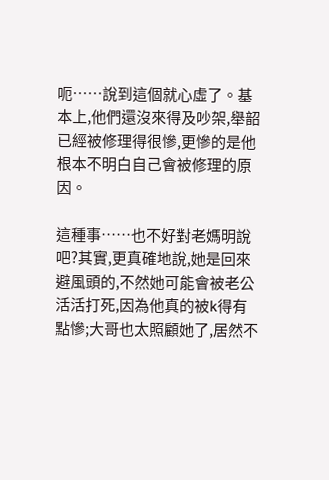呃……說到這個就心虛了。基本上,他們還沒來得及吵架,舉韶已經被修理得很慘,更慘的是他根本不明白自己會被修理的原因。

這種事……也不好對老媽明說吧?其實,更真確地說,她是回來避風頭的,不然她可能會被老公活活打死,因為他真的被k得有點慘;大哥也太照顧她了,居然不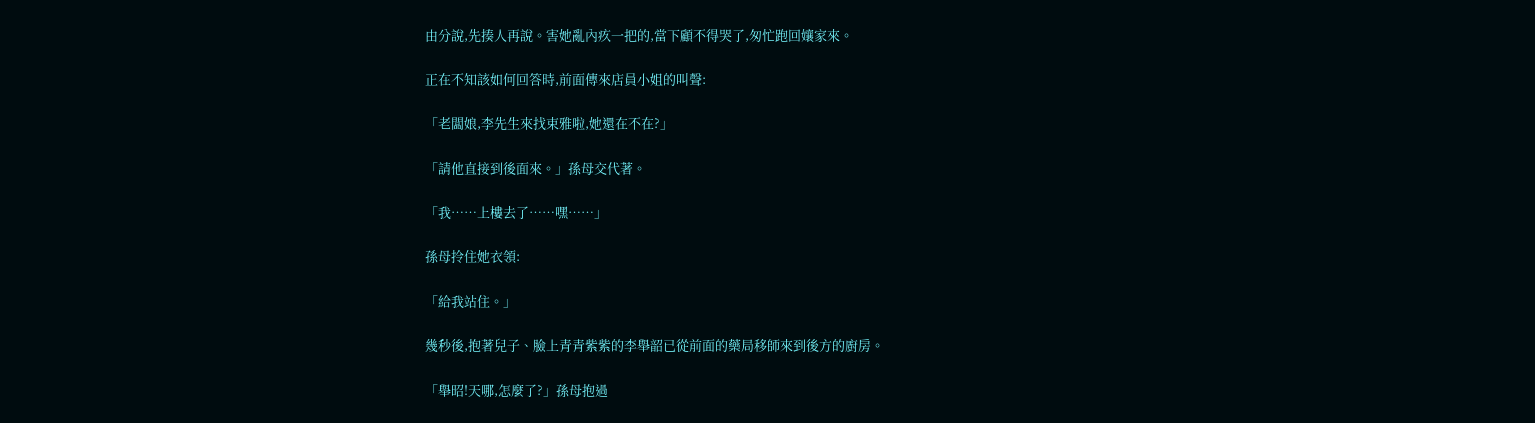由分說,先揍人再說。害她亂內疚一把的,當下顧不得哭了,匆忙跑回孃家來。

正在不知該如何回答時,前面傳來店員小姐的叫聲:

「老闆娘,李先生來找束雅啦,她還在不在?」

「請他直接到後面來。」孫母交代著。

「我……上樓去了……嘿……」

孫母拎住她衣領:

「給我站住。」

幾秒後,抱著兒子、臉上青青紫紫的李舉韶已從前面的藥局移師來到後方的廚房。

「舉昭!天哪,怎麼了?」孫母抱過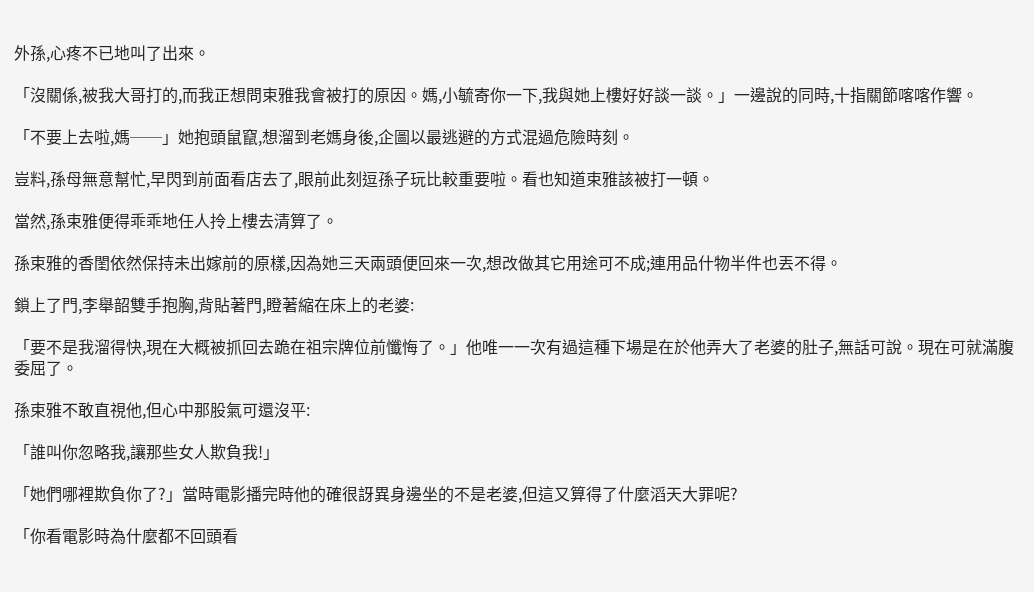外孫,心疼不已地叫了出來。

「沒關係,被我大哥打的,而我正想問束雅我會被打的原因。媽,小毓寄你一下,我與她上樓好好談一談。」一邊說的同時,十指關節喀喀作響。

「不要上去啦,媽──」她抱頭鼠竄,想溜到老媽身後,企圖以最逃避的方式混過危險時刻。

豈料,孫母無意幫忙,早閃到前面看店去了,眼前此刻逗孫子玩比較重要啦。看也知道束雅該被打一頓。

當然,孫束雅便得乖乖地任人拎上樓去清算了。

孫束雅的香閨依然保持未出嫁前的原樣,因為她三天兩頭便回來一次,想改做其它用途可不成;連用品什物半件也丟不得。

鎖上了門,李舉韶雙手抱胸,背貼著門,瞪著縮在床上的老婆:

「要不是我溜得快,現在大概被抓回去跪在祖宗牌位前懺悔了。」他唯一一次有過這種下場是在於他弄大了老婆的肚子,無話可說。現在可就滿腹委屈了。

孫束雅不敢直視他,但心中那股氣可還沒平:

「誰叫你忽略我,讓那些女人欺負我!」

「她們哪裡欺負你了?」當時電影播完時他的確很訝異身邊坐的不是老婆,但這又算得了什麼滔天大罪呢?

「你看電影時為什麼都不回頭看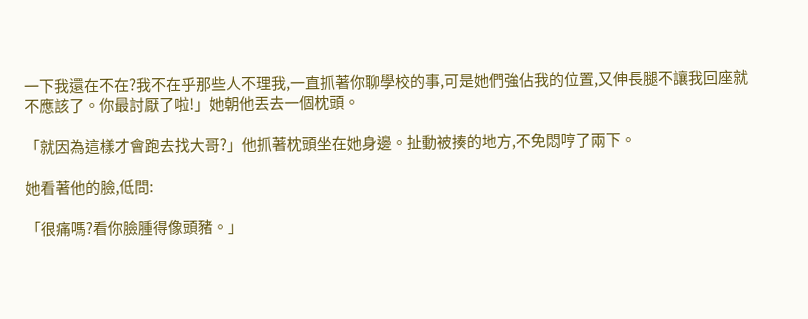一下我還在不在?我不在乎那些人不理我,一直抓著你聊學校的事,可是她們強佔我的位置,又伸長腿不讓我回座就不應該了。你最討厭了啦!」她朝他丟去一個枕頭。

「就因為這樣才會跑去找大哥?」他抓著枕頭坐在她身邊。扯動被揍的地方,不免悶哼了兩下。

她看著他的臉,低問:

「很痛嗎?看你臉腫得像頭豬。」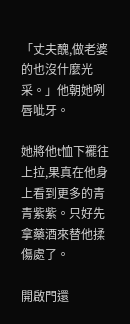「丈夫醜,做老婆的也沒什麼光采。」他朝她咧唇呲牙。

她將他t恤下襬往上拉,果真在他身上看到更多的青青紫紫。只好先拿藥酒來替他揉傷處了。

開啟門還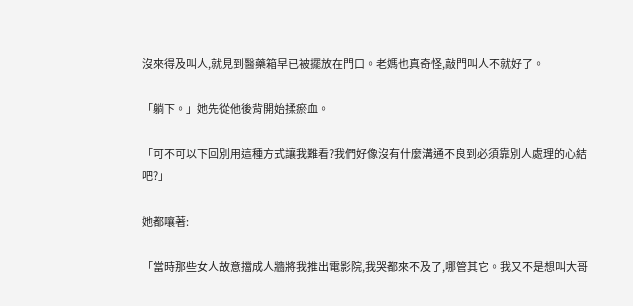沒來得及叫人,就見到醫藥箱早已被擺放在門口。老媽也真奇怪,敲門叫人不就好了。

「躺下。」她先從他後背開始揉瘀血。

「可不可以下回別用這種方式讓我難看?我們好像沒有什麼溝通不良到必須靠別人處理的心結吧?」

她都嚷著:

「當時那些女人故意擋成人牆將我推出電影院,我哭都來不及了,哪管其它。我又不是想叫大哥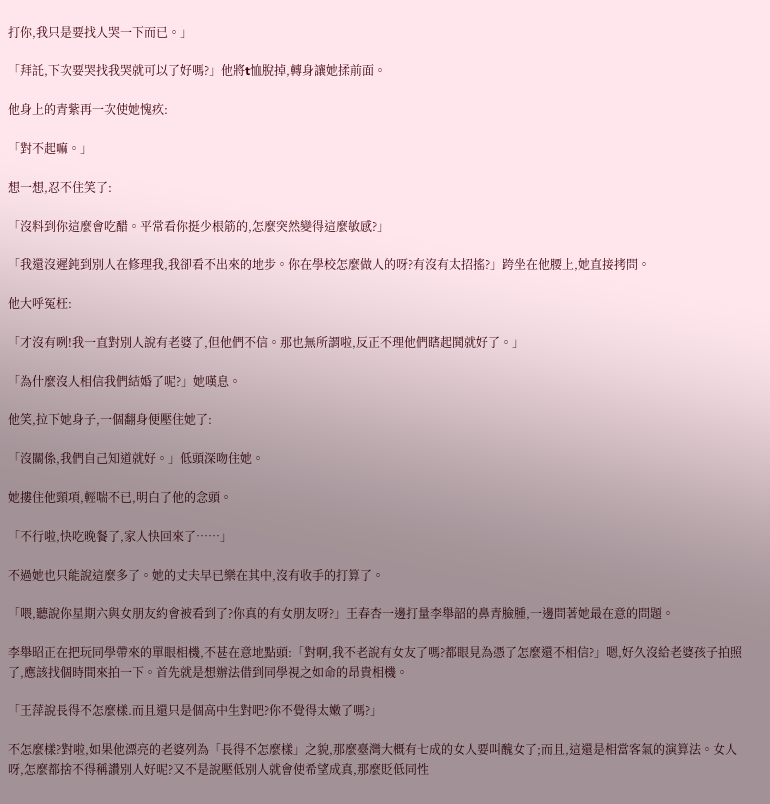打你,我只是要找人哭一下而已。」

「拜託,下次要哭找我哭就可以了好嗎?」他將t恤脫掉,轉身讓她揉前面。

他身上的青紫再一次使她愧疚:

「對不起嘛。」

想一想,忍不住笑了:

「沒料到你這麼會吃醋。平常看你挺少根筋的,怎麼突然變得這麼敏感?」

「我還沒遲鈍到別人在修理我,我卻看不出來的地步。你在學校怎麼做人的呀?有沒有太招搖?」跨坐在他腰上,她直接拷問。

他大呼冤枉:

「才沒有咧!我一直對別人說有老婆了,但他們不信。那也無所謂啦,反正不理他們瞎起鬨就好了。」

「為什麼沒人相信我們結婚了呢?」她嘆息。

他笑,拉下她身子,一個翻身便壓住她了:

「沒關係,我們自己知道就好。」低頭深吻住她。

她摟住他頸項,輕喘不已,明白了他的念頭。

「不行啦,快吃晚餐了,家人快回來了……」

不過她也只能說這麼多了。她的丈夫早已樂在其中,沒有收手的打算了。

「喂,聽說你星期六與女朋友約會被看到了?你真的有女朋友呀?」王春杏一邊打量李舉韶的鼻青臉腫,一邊問著她最在意的問題。

李舉昭正在把玩同學帶來的單眼相機,不甚在意地點頭:「對啊,我不老說有女友了嗎?都眼見為憑了怎麼還不相信?」嗯,好久沒給老婆孩子拍照了,應該找個時間來拍一下。首先就是想辦法借到同學視之如命的昂貴相機。

「王萍說長得不怎麼樣.而且還只是個高中生對吧?你不覺得太嫩了嗎?」

不怎麼樣?對啦,如果他漂亮的老婆列為「長得不怎麼樣」之貌,那麼臺灣大概有七成的女人要叫醜女了;而且,這還是相當客氣的演算法。女人呀,怎麼都捨不得稱讚別人好呢?又不是說壓低別人就會使希望成真,那麼貶低同性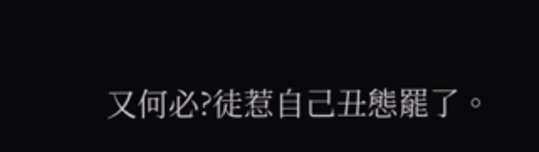又何必?徒惹自己丑態罷了。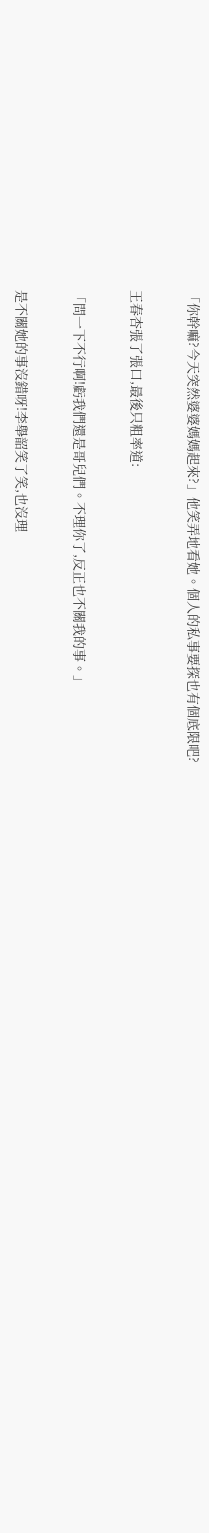「你幹嘛?今天突然婆婆媽媽起來?」他笑弄地看她。個人的私事要探也有個底限吧?

王春杏張了張口,最後只粗率道:

「問一下不行啊!虧我們還是哥兒們。不理你了,反正也不關我的事。」

是不關她的事沒錯呀!李舉韶笑了笑,也沒理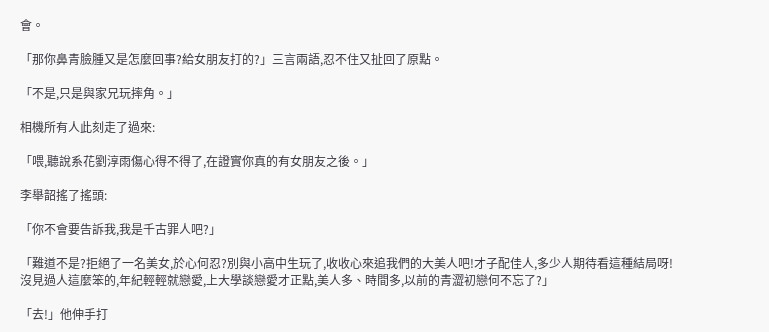會。

「那你鼻青臉腫又是怎麼回事?給女朋友打的?」三言兩語,忍不住又扯回了原點。

「不是,只是與家兄玩摔角。」

相機所有人此刻走了過來:

「喂,聽說系花劉淳雨傷心得不得了,在證實你真的有女朋友之後。」

李舉韶搖了搖頭:

「你不會要告訴我,我是千古罪人吧?」

「難道不是?拒絕了一名美女,於心何忍?別與小高中生玩了,收收心來追我們的大美人吧!才子配佳人,多少人期待看這種結局呀!沒見過人這麼笨的,年紀輕輕就戀愛,上大學談戀愛才正點,美人多、時間多,以前的青澀初戀何不忘了?」

「去!」他伸手打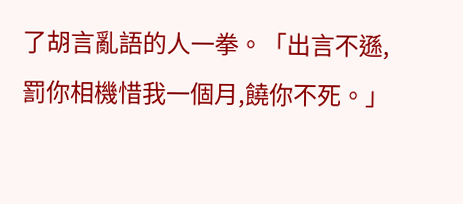了胡言亂語的人一拳。「出言不遜,罰你相機惜我一個月,饒你不死。」